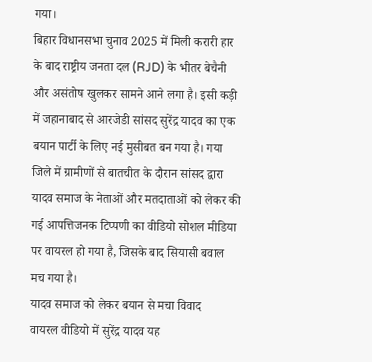गया।
बिहार विधानसभा चुनाव 2025 में मिली करारी हार के बाद राष्ट्रीय जनता दल (RJD) के भीतर बेचैनी और असंतोष खुलकर सामने आने लगा है। इसी कड़ी में जहानाबाद से आरजेडी सांसद सुरेंद्र यादव का एक बयान पार्टी के लिए नई मुसीबत बन गया है। गया जिले में ग्रामीणों से बातचीत के दौरान सांसद द्वारा यादव समाज के नेताओं और मतदाताओं को लेकर की गई आपत्तिजनक टिप्पणी का वीडियो सोशल मीडिया पर वायरल हो गया है, जिसके बाद सियासी बवाल मच गया है।
यादव समाज को लेकर बयान से मचा विवाद
वायरल वीडियो में सुरेंद्र यादव यह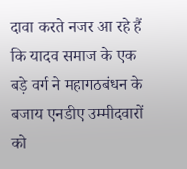दावा करते नजर आ रहे हैं कि यादव समाज के एक बड़े वर्ग ने महागठबंधन के बजाय एनडीए उम्मीदवारों को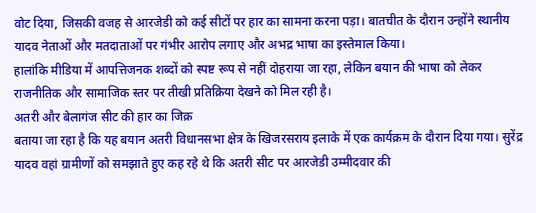वोट दिया, जिसकी वजह से आरजेडी को कई सीटों पर हार का सामना करना पड़ा। बातचीत के दौरान उन्होंने स्थानीय यादव नेताओं और मतदाताओं पर गंभीर आरोप लगाए और अभद्र भाषा का इस्तेमाल किया।
हालांकि मीडिया में आपत्तिजनक शब्दों को स्पष्ट रूप से नहीं दोहराया जा रहा, लेकिन बयान की भाषा को लेकर राजनीतिक और सामाजिक स्तर पर तीखी प्रतिक्रिया देखने को मिल रही है।
अतरी और बेलागंज सीट की हार का जिक्र
बताया जा रहा है कि यह बयान अतरी विधानसभा क्षेत्र के खिजरसराय इलाके में एक कार्यक्रम के दौरान दिया गया। सुरेंद्र यादव वहां ग्रामीणों को समझाते हुए कह रहे थे कि अतरी सीट पर आरजेडी उम्मीदवार की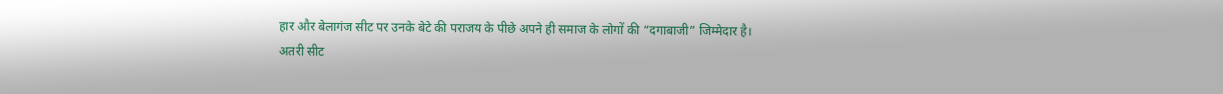हार और बेलागंज सीट पर उनके बेटे की पराजय के पीछे अपने ही समाज के लोगों की “दगाबाजी” जिम्मेदार है।
अतरी सीट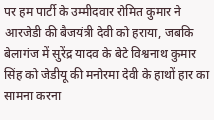पर हम पार्टी के उम्मीदवार रोमित कुमार ने आरजेडी की बैजयंत्री देवी को हराया, जबकि बेलागंज में सुरेंद्र यादव के बेटे विश्वनाथ कुमार सिंह को जेडीयू की मनोरमा देवी के हाथों हार का सामना करना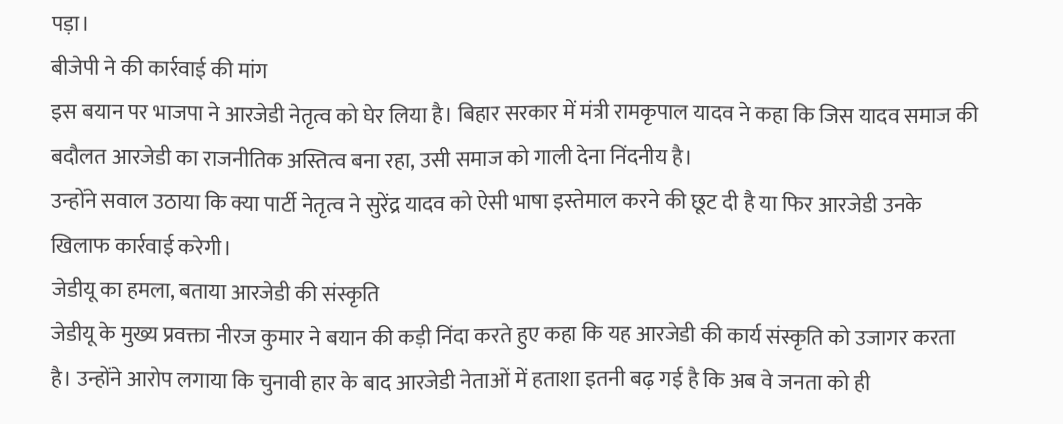पड़ा।
बीजेपी ने की कार्रवाई की मांग
इस बयान पर भाजपा ने आरजेडी नेतृत्व को घेर लिया है। बिहार सरकार में मंत्री रामकृपाल यादव ने कहा कि जिस यादव समाज की बदौलत आरजेडी का राजनीतिक अस्तित्व बना रहा, उसी समाज को गाली देना निंदनीय है।
उन्होंने सवाल उठाया कि क्या पार्टी नेतृत्व ने सुरेंद्र यादव को ऐसी भाषा इस्तेमाल करने की छूट दी है या फिर आरजेडी उनके खिलाफ कार्रवाई करेगी।
जेडीयू का हमला, बताया आरजेडी की संस्कृति
जेडीयू के मुख्य प्रवक्ता नीरज कुमार ने बयान की कड़ी निंदा करते हुए कहा कि यह आरजेडी की कार्य संस्कृति को उजागर करता है। उन्होंने आरोप लगाया कि चुनावी हार के बाद आरजेडी नेताओं में हताशा इतनी बढ़ गई है कि अब वे जनता को ही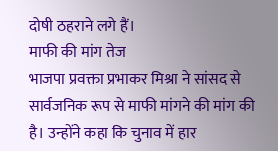दोषी ठहराने लगे हैं।
माफी की मांग तेज
भाजपा प्रवक्ता प्रभाकर मिश्रा ने सांसद से सार्वजनिक रूप से माफी मांगने की मांग की है। उन्होंने कहा कि चुनाव में हार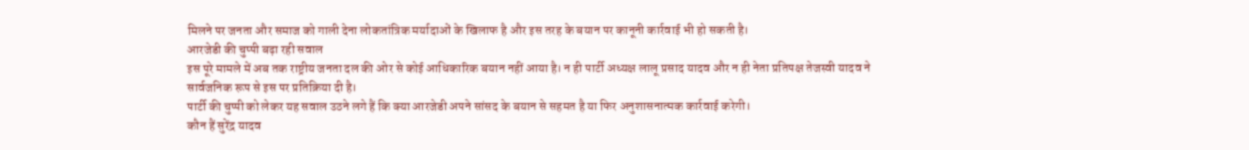मिलने पर जनता और समाज को गाली देना लोकतांत्रिक मर्यादाओं के खिलाफ है और इस तरह के बयान पर कानूनी कार्रवाई भी हो सकती है।
आरजेडी की चुप्पी बढ़ा रही सवाल
इस पूरे मामले में अब तक राष्ट्रीय जनता दल की ओर से कोई आधिकारिक बयान नहीं आया है। न ही पार्टी अध्यक्ष लालू प्रसाद यादव और न ही नेता प्रतिपक्ष तेजस्वी यादव ने सार्वजनिक रूप से इस पर प्रतिक्रिया दी है।
पार्टी की चुप्पी को लेकर यह सवाल उठने लगे हैं कि क्या आरजेडी अपने सांसद के बयान से सहमत है या फिर अनुशासनात्मक कार्रवाई करेगी।
कौन हैं सुरेंद्र यादव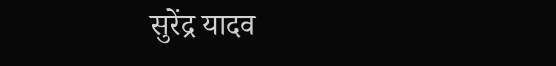सुरेंद्र यादव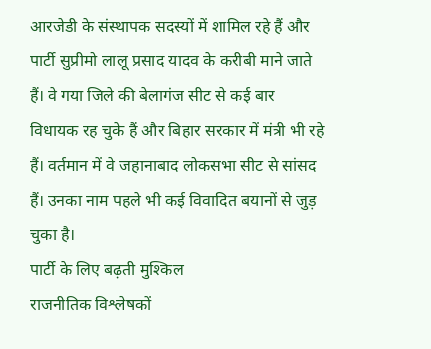आरजेडी के संस्थापक सदस्यों में शामिल रहे हैं और पार्टी सुप्रीमो लालू प्रसाद यादव के करीबी माने जाते हैं। वे गया जिले की बेलागंज सीट से कई बार विधायक रह चुके हैं और बिहार सरकार में मंत्री भी रहे हैं। वर्तमान में वे जहानाबाद लोकसभा सीट से सांसद हैं। उनका नाम पहले भी कई विवादित बयानों से जुड़ चुका है।
पार्टी के लिए बढ़ती मुश्किल
राजनीतिक विश्लेषकों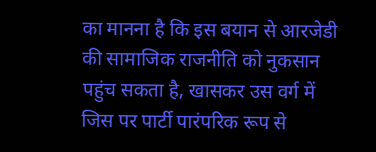का मानना है कि इस बयान से आरजेडी की सामाजिक राजनीति को नुकसान पहुंच सकता है, खासकर उस वर्ग में जिस पर पार्टी पारंपरिक रूप से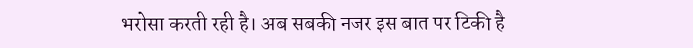भरोसा करती रही है। अब सबकी नजर इस बात पर टिकी है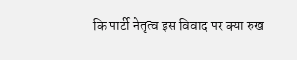कि पार्टी नेतृत्व इस विवाद पर क्या रुख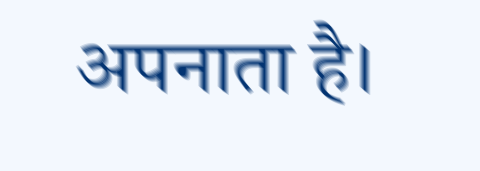अपनाता है।